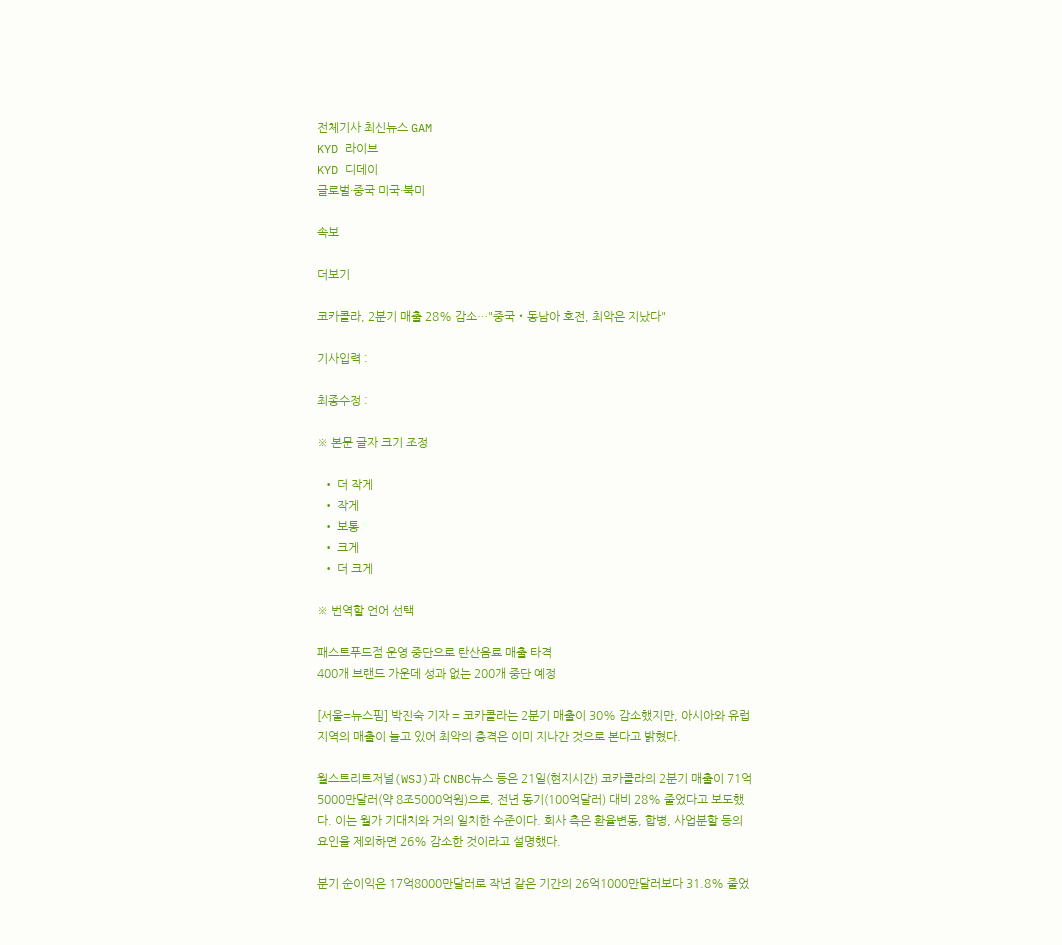전체기사 최신뉴스 GAM
KYD 라이브
KYD 디데이
글로벌·중국 미국·북미

속보

더보기

코카콜라, 2분기 매출 28% 감소…"중국‧동남아 호전, 최악은 지났다"

기사입력 :

최종수정 :

※ 본문 글자 크기 조정

  • 더 작게
  • 작게
  • 보통
  • 크게
  • 더 크게

※ 번역할 언어 선택

패스트푸드점 운영 중단으로 탄산음료 매출 타격
400개 브랜드 가운데 성과 없는 200개 중단 예정

[서울=뉴스핌] 박진숙 기자 = 코카콜라는 2분기 매출이 30% 감소했지만, 아시아와 유럽 지역의 매출이 늘고 있어 최악의 충격은 이미 지나간 것으로 본다고 밝혔다.

월스트리트저널(WSJ)과 CNBC뉴스 등은 21일(현지시간) 코카콜라의 2분기 매출이 71억5000만달러(약 8조5000억원)으로, 전년 동기(100억달러) 대비 28% 줄었다고 보도했다. 이는 월가 기대치와 거의 일치한 수준이다. 회사 측은 환율변동, 합병, 사업분할 등의 요인을 제외하면 26% 감소한 것이라고 설명했다.

분기 순이익은 17억8000만달러로 작년 같은 기간의 26억1000만달러보다 31.8% 줄었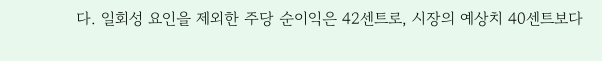다. 일회성 요인을 제외한 주당 순이익은 42센트로, 시장의 예상치 40센트보다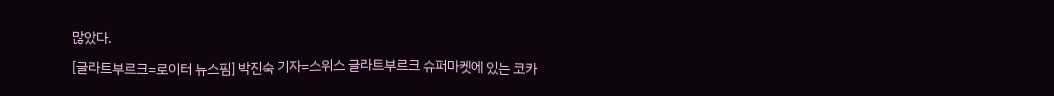많았다.

[글라트부르크=로이터 뉴스핌] 박진숙 기자=스위스 글라트부르크 슈퍼마켓에 있는 코카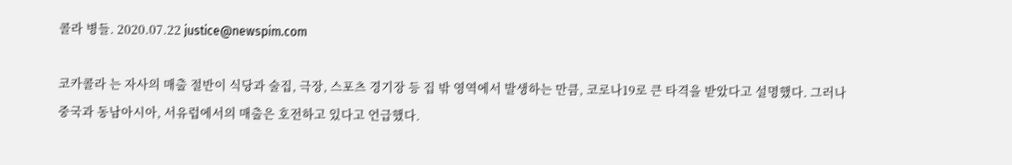콜라 병들. 2020.07.22 justice@newspim.com

코카콜라 는 자사의 매출 절반이 식당과 술집, 극장, 스포츠 경기장 등 집 밖 영역에서 발생하는 만큼, 코로나19로 큰 타격을 받았다고 설명했다. 그러나 중국과 동남아시아, 서유럽에서의 매출은 호전하고 있다고 언급했다.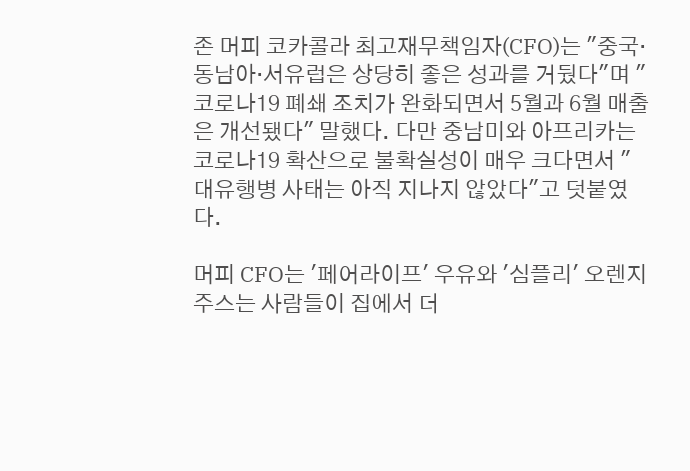존 머피 코카콜라 최고재무책임자(CFO)는 "중국‧동남아‧서유럽은 상당히 좋은 성과를 거뒀다"며 "코로나19 폐쇄 조치가 완화되면서 5월과 6월 매출은 개선됐다" 말했다. 다만 중남미와 아프리카는 코로나19 확산으로 불확실성이 매우 크다면서 "대유행병 사태는 아직 지나지 않았다"고 덧붙였다.

머피 CFO는 '페어라이프' 우유와 '심플리' 오렌지주스는 사람들이 집에서 더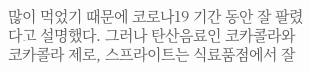많이 먹었기 때문에 코로나19 기간 동안 잘 팔렸다고 설명했다. 그러나 탄산음료인 코카콜라와 코카콜라 제로, 스프라이트는 식료품점에서 잘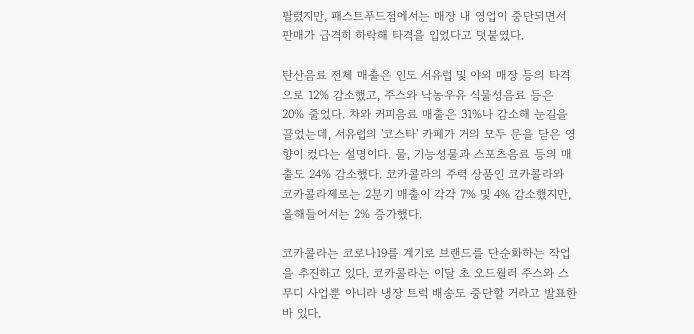팔렸지만, 패스트푸드점에서는 매장 내 영업이 중단되면서 판매가 급격히 하락해 타격을 입었다고 덧붙였다.

탄산음료 전체 매출은 인도 서유럽 및 야외 매장 등의 타격으로 12% 감소했고, 주스와 낙농우유 식물성음료 등은 20% 줄었다. 차와 커피음료 매출은 31%나 감소해 눈길을 끌었는데, 서유럽의 '코스타' 카페가 거의 모두 문을 닫은 영향이 컸다는 설명이다. 물, 기능성물과 스포츠음료 등의 매출도 24% 감소했다. 코카콜라의 주력 상품인 코카콜라와 코카콜라제로는 2분기 매출이 각각 7% 및 4% 감소했지만, 올해들어서는 2% 증가했다.

코카콜라는 코로나19를 계기로 브랜드를 단순화하는 작업을 추진하고 있다. 코카콜라는 이달 초 오드월러 주스와 스무디 사업뿐 아니라 냉장 트럭 배송도 중단할 거라고 발표한 바 있다.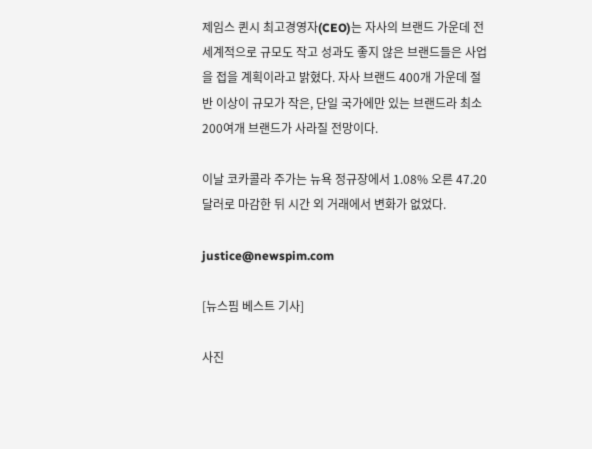제임스 퀸시 최고경영자(CEO)는 자사의 브랜드 가운데 전 세계적으로 규모도 작고 성과도 좋지 않은 브랜드들은 사업을 접을 계획이라고 밝혔다. 자사 브랜드 400개 가운데 절반 이상이 규모가 작은, 단일 국가에만 있는 브랜드라 최소 200여개 브랜드가 사라질 전망이다.

이날 코카콜라 주가는 뉴욕 정규장에서 1.08% 오른 47.20달러로 마감한 뒤 시간 외 거래에서 변화가 없었다.

justice@newspim.com

[뉴스핌 베스트 기사]

사진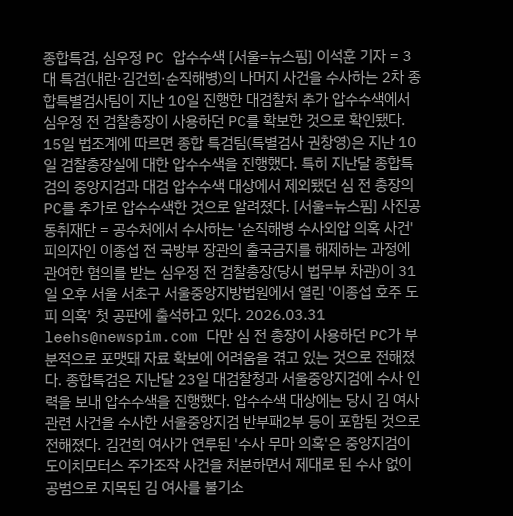종합특검, 심우정 PC 압수수색 [서울=뉴스핌] 이석훈 기자 = 3대 특검(내란·김건희·순직해병)의 나머지 사건을 수사하는 2차 종합특별검사팀이 지난 10일 진행한 대검찰처 추가 압수수색에서 심우정 전 검찰총장이 사용하던 PC를 확보한 것으로 확인됐다. 15일 법조계에 따르면 종합 특검팀(특별검사 권창영)은 지난 10일 검찰총장실에 대한 압수수색을 진행했다. 특히 지난달 종합특검의 중앙지검과 대검 압수수색 대상에서 제외됐던 심 전 총장의 PC를 추가로 압수수색한 것으로 알려졌다. [서울=뉴스핌] 사진공동취재단 = 공수처에서 수사하는 '순직해병 수사외압 의혹 사건' 피의자인 이종섭 전 국방부 장관의 출국금지를 해제하는 과정에 관여한 혐의를 받는 심우정 전 검찰총장(당시 법무부 차관)이 31일 오후 서울 서초구 서울중앙지방법원에서 열린 '이종섭 호주 도피 의혹' 첫 공판에 출석하고 있다. 2026.03.31 leehs@newspim.com 다만 심 전 총장이 사용하던 PC가 부분적으로 포맷돼 자료 확보에 어려움을 겪고 있는 것으로 전해졌다. 종합특검은 지난달 23일 대검찰청과 서울중앙지검에 수사 인력을 보내 압수수색을 진행했다. 압수수색 대상에는 당시 김 여사 관련 사건을 수사한 서울중앙지검 반부패2부 등이 포함된 것으로 전해졌다. 김건희 여사가 연루된 '수사 무마 의혹'은 중앙지검이 도이치모터스 주가조작 사건을 처분하면서 제대로 된 수사 없이 공범으로 지목된 김 여사를 불기소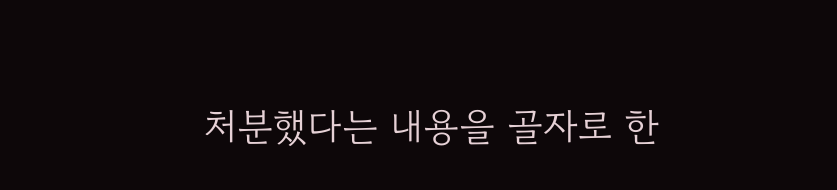처분했다는 내용을 골자로 한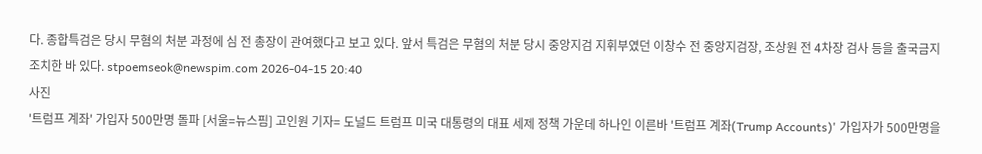다. 종합특검은 당시 무혐의 처분 과정에 심 전 총장이 관여했다고 보고 있다. 앞서 특검은 무혐의 처분 당시 중앙지검 지휘부였던 이창수 전 중앙지검장, 조상원 전 4차장 검사 등을 출국금지 조치한 바 있다. stpoemseok@newspim.com 2026-04-15 20:40
사진
'트럼프 계좌' 가입자 500만명 돌파 [서울=뉴스핌] 고인원 기자= 도널드 트럼프 미국 대통령의 대표 세제 정책 가운데 하나인 이른바 '트럼프 계좌(Trump Accounts)' 가입자가 500만명을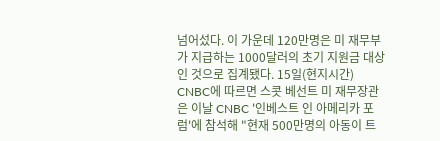넘어섰다. 이 가운데 120만명은 미 재무부가 지급하는 1000달러의 초기 지원금 대상인 것으로 집계됐다. 15일(현지시간) CNBC에 따르면 스콧 베선트 미 재무장관은 이날 CNBC '인베스트 인 아메리카 포럼'에 참석해 "현재 500만명의 아동이 트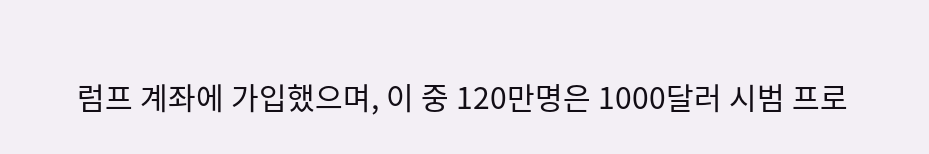럼프 계좌에 가입했으며, 이 중 120만명은 1000달러 시범 프로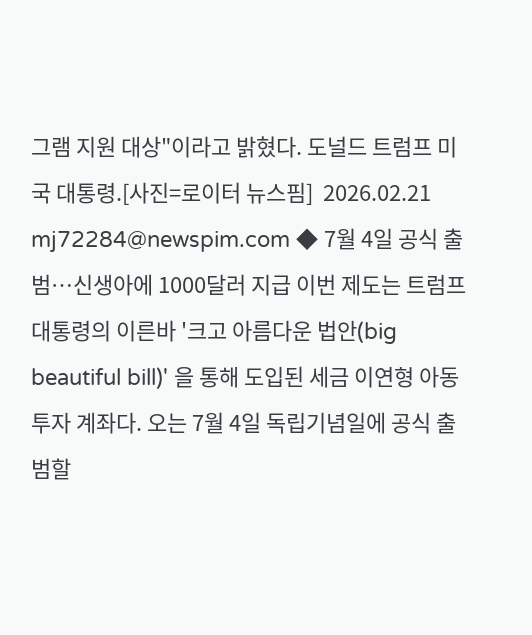그램 지원 대상"이라고 밝혔다. 도널드 트럼프 미국 대통령.[사진=로이터 뉴스핌]  2026.02.21 mj72284@newspim.com ◆ 7월 4일 공식 출범…신생아에 1000달러 지급 이번 제도는 트럼프 대통령의 이른바 '크고 아름다운 법안(big beautiful bill)' 을 통해 도입된 세금 이연형 아동 투자 계좌다. 오는 7월 4일 독립기념일에 공식 출범할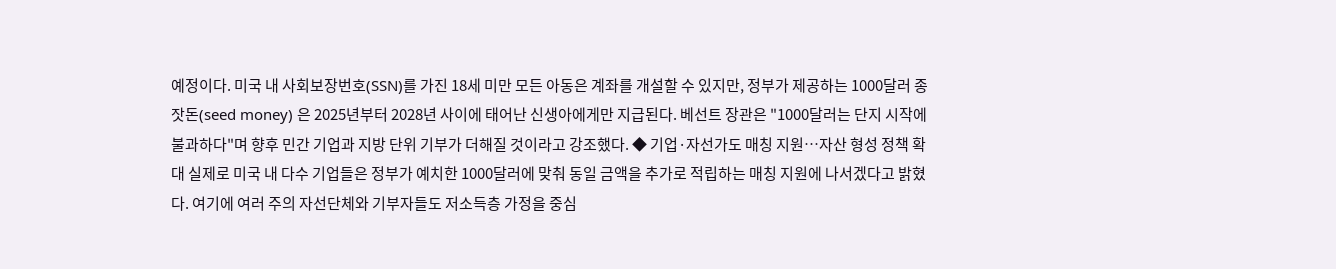예정이다. 미국 내 사회보장번호(SSN)를 가진 18세 미만 모든 아동은 계좌를 개설할 수 있지만, 정부가 제공하는 1000달러 종잣돈(seed money) 은 2025년부터 2028년 사이에 태어난 신생아에게만 지급된다. 베선트 장관은 "1000달러는 단지 시작에 불과하다"며 향후 민간 기업과 지방 단위 기부가 더해질 것이라고 강조했다. ◆ 기업·자선가도 매칭 지원…자산 형성 정책 확대 실제로 미국 내 다수 기업들은 정부가 예치한 1000달러에 맞춰 동일 금액을 추가로 적립하는 매칭 지원에 나서겠다고 밝혔다. 여기에 여러 주의 자선단체와 기부자들도 저소득층 가정을 중심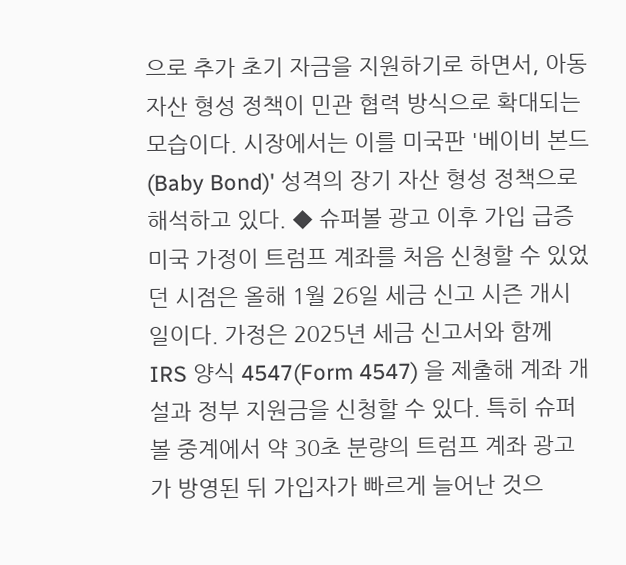으로 추가 초기 자금을 지원하기로 하면서, 아동 자산 형성 정책이 민관 협력 방식으로 확대되는 모습이다. 시장에서는 이를 미국판 '베이비 본드(Baby Bond)' 성격의 장기 자산 형성 정책으로 해석하고 있다. ◆ 슈퍼볼 광고 이후 가입 급증 미국 가정이 트럼프 계좌를 처음 신청할 수 있었던 시점은 올해 1월 26일 세금 신고 시즌 개시일이다. 가정은 2025년 세금 신고서와 함께 IRS 양식 4547(Form 4547) 을 제출해 계좌 개설과 정부 지원금을 신청할 수 있다. 특히 슈퍼볼 중계에서 약 30초 분량의 트럼프 계좌 광고가 방영된 뒤 가입자가 빠르게 늘어난 것으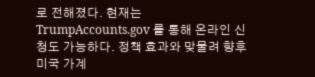로 전해졌다. 현재는 TrumpAccounts.gov 를 통해 온라인 신청도 가능하다. 정책 효과와 맞물려 향후 미국 가계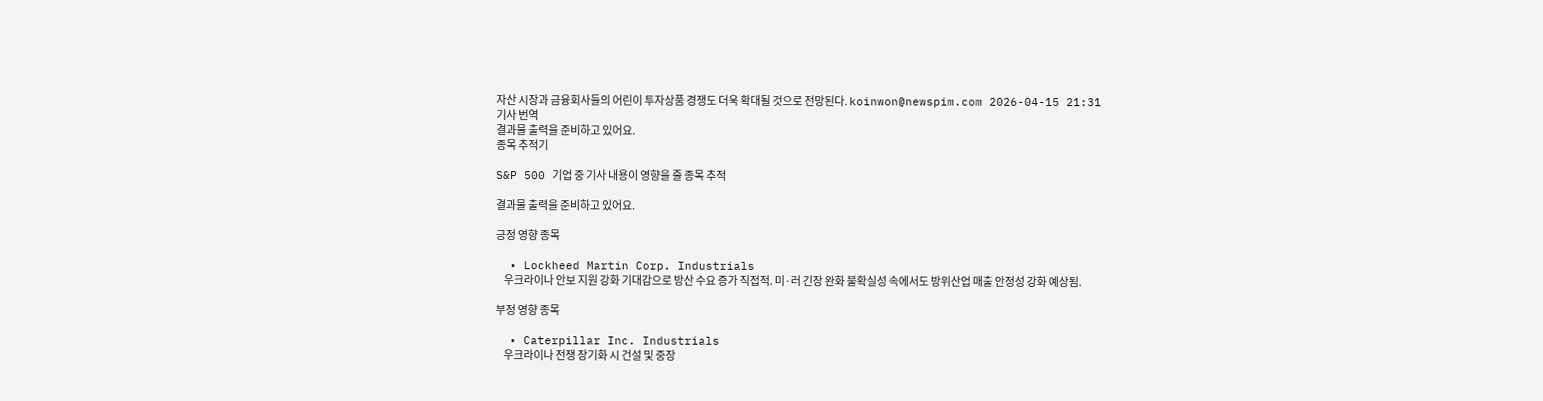자산 시장과 금융회사들의 어린이 투자상품 경쟁도 더욱 확대될 것으로 전망된다. koinwon@newspim.com 2026-04-15 21:31
기사 번역
결과물 출력을 준비하고 있어요.
종목 추적기

S&P 500 기업 중 기사 내용이 영향을 줄 종목 추적

결과물 출력을 준비하고 있어요.

긍정 영향 종목

  • Lockheed Martin Corp. Industrials
    우크라이나 안보 지원 강화 기대감으로 방산 수요 증가 직접적. 미·러 긴장 완화 불확실성 속에서도 방위산업 매출 안정성 강화 예상됨.

부정 영향 종목

  • Caterpillar Inc. Industrials
    우크라이나 전쟁 장기화 시 건설 및 중장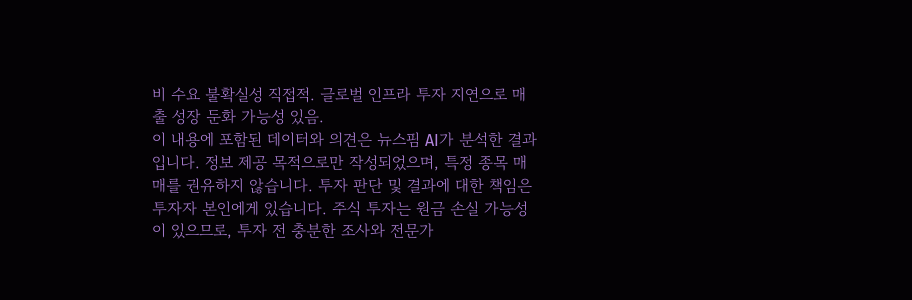비 수요 불확실성 직접적. 글로벌 인프라 투자 지연으로 매출 성장 둔화 가능성 있음.
이 내용에 포함된 데이터와 의견은 뉴스핌 AI가 분석한 결과입니다. 정보 제공 목적으로만 작성되었으며, 특정 종목 매매를 권유하지 않습니다. 투자 판단 및 결과에 대한 책임은 투자자 본인에게 있습니다. 주식 투자는 원금 손실 가능성이 있으므로, 투자 전 충분한 조사와 전문가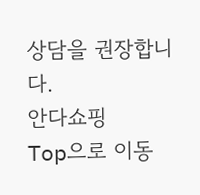상담을 권장합니다.
안다쇼핑
Top으로 이동